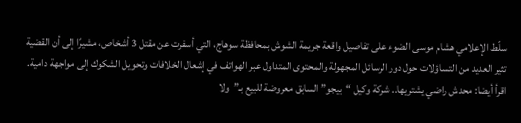سلّط الإعلامي هشام موسى الضوء على تفاصيل واقعة جريمة الشوش بمحافظة سوهاج، التي أسفرت عن مقتل 3 أشخاص، مشيرًا إلى أن القضية تثير العديد من التساؤلات حول دور الرسائل المجهولة والمحتوى المتداول عبر الهواتف في إشعال الخلافات وتحويل الشكوك إلى مواجهة دامية.
اقرأ أيضا: محدش راضي يشتريها.. شركة وكيل “بيجو” السابق معروضة للبيع بـ”ولا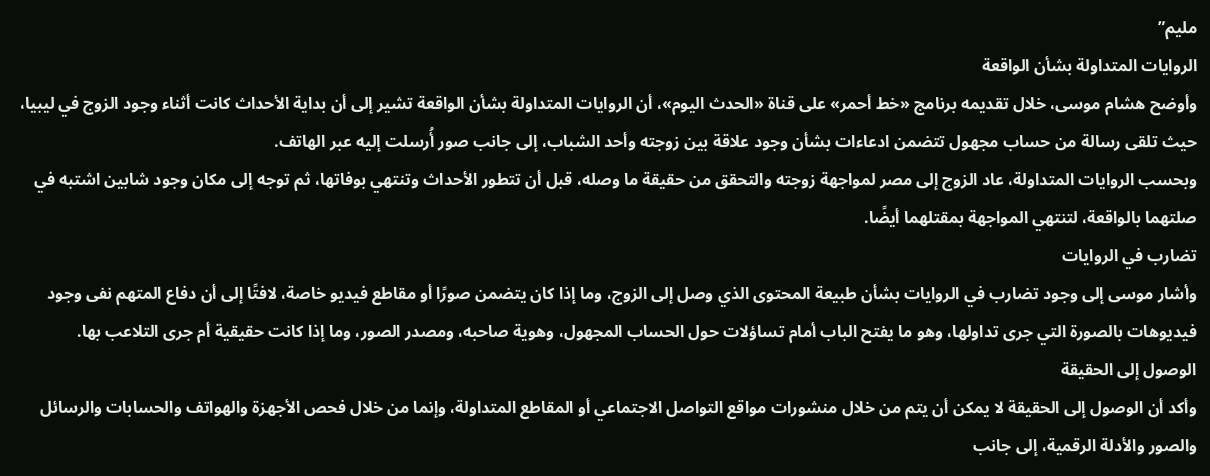مليم”
الروايات المتداولة بشأن الواقعة
وأوضح هشام موسى، خلال تقديمه برنامج «خط أحمر» على قناة «الحدث اليوم»، أن الروايات المتداولة بشأن الواقعة تشير إلى أن بداية الأحداث كانت أثناء وجود الزوج في ليبيا، حيث تلقى رسالة من حساب مجهول تتضمن ادعاءات بشأن وجود علاقة بين زوجته وأحد الشباب، إلى جانب صور أُرسلت إليه عبر الهاتف.
وبحسب الروايات المتداولة، عاد الزوج إلى مصر لمواجهة زوجته والتحقق من حقيقة ما وصله، قبل أن تتطور الأحداث وتنتهي بوفاتها، ثم توجه إلى مكان وجود شابين اشتبه في صلتهما بالواقعة، لتنتهي المواجهة بمقتلهما أيضًا.
تضارب في الروايات
وأشار موسى إلى وجود تضارب في الروايات بشأن طبيعة المحتوى الذي وصل إلى الزوج، وما إذا كان يتضمن صورًا أو مقاطع فيديو خاصة، لافتًا إلى أن دفاع المتهم نفى وجود فيديوهات بالصورة التي جرى تداولها، وهو ما يفتح الباب أمام تساؤلات حول الحساب المجهول، وهوية صاحبه، ومصدر الصور، وما إذا كانت حقيقية أم جرى التلاعب بها.
الوصول إلى الحقيقة
وأكد أن الوصول إلى الحقيقة لا يمكن أن يتم من خلال منشورات مواقع التواصل الاجتماعي أو المقاطع المتداولة، وإنما من خلال فحص الأجهزة والهواتف والحسابات والرسائل والصور والأدلة الرقمية، إلى جانب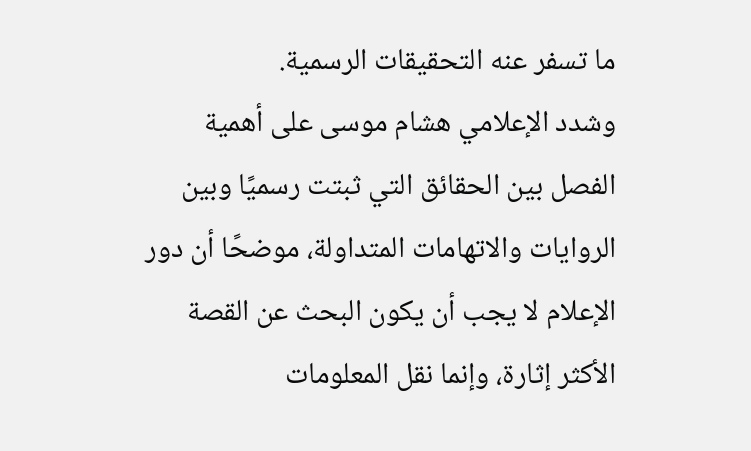ما تسفر عنه التحقيقات الرسمية.
وشدد الإعلامي هشام موسى على أهمية الفصل بين الحقائق التي ثبتت رسميًا وبين الروايات والاتهامات المتداولة، موضحًا أن دور الإعلام لا يجب أن يكون البحث عن القصة الأكثر إثارة، وإنما نقل المعلومات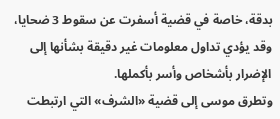بدقة، خاصة في قضية أسفرت عن سقوط 3 ضحايا، وقد يؤدي تداول معلومات غير دقيقة بشأنها إلى الإضرار بأشخاص وأسر بأكملها.
وتطرق موسى إلى قضية «الشرف» التي ارتبطت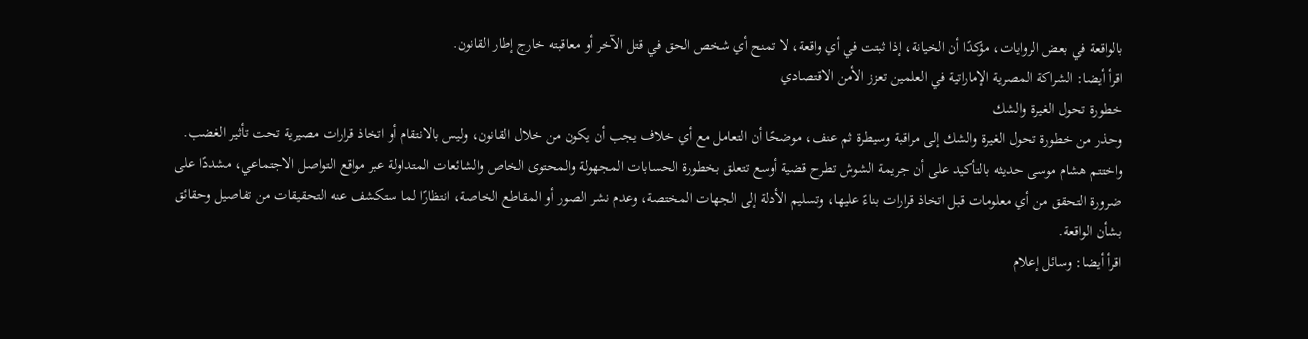بالواقعة في بعض الروايات، مؤكدًا أن الخيانة، إذا ثبتت في أي واقعة، لا تمنح أي شخص الحق في قتل الآخر أو معاقبته خارج إطار القانون.
اقرأ أيضا: الشراكة المصرية الإماراتية في العلمين تعزز الأمن الاقتصادي
خطورة تحول الغيرة والشك
وحذر من خطورة تحول الغيرة والشك إلى مراقبة وسيطرة ثم عنف، موضحًا أن التعامل مع أي خلاف يجب أن يكون من خلال القانون، وليس بالانتقام أو اتخاذ قرارات مصيرية تحت تأثير الغضب.
واختتم هشام موسى حديثه بالتأكيد على أن جريمة الشوش تطرح قضية أوسع تتعلق بخطورة الحسابات المجهولة والمحتوى الخاص والشائعات المتداولة عبر مواقع التواصل الاجتماعي، مشددًا على ضرورة التحقق من أي معلومات قبل اتخاذ قرارات بناءً عليها، وتسليم الأدلة إلى الجهات المختصة، وعدم نشر الصور أو المقاطع الخاصة، انتظارًا لما ستكشف عنه التحقيقات من تفاصيل وحقائق بشأن الواقعة.
اقرأ أيضا: وسائل إعلام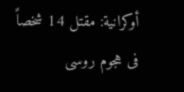أوكرانية: مقتل 14 شخصاً فى هجوم روسى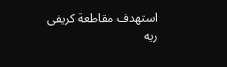استهدف مقاطعة كريفى ريه